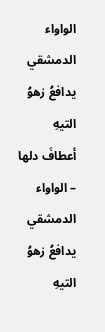الواواء الدمشقي
يدافعُ زهوُ التيهِ أعطافَ دلها – الواواء الدمشقي
يدافعُ زهوُ التيهِ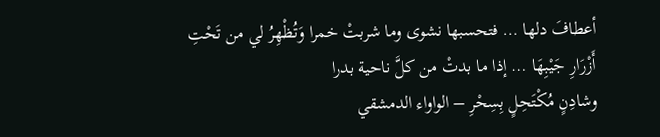أعطافَ دلها … فتحسبها نشوى وما شربتْ خمرا وَتُظْهِرُ لي من تَحْتِ أَزْرَارِ جَيْبِهَا … إذا ما بدتْ من كلَّ ناحية بدرا
وشادِنٍ مُكْتَحِلٍ بِسِحْرِ – الواواء الدمشقي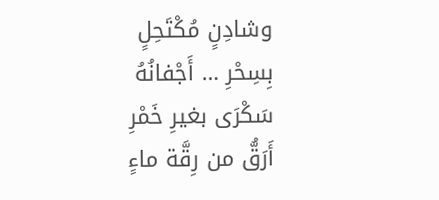وشادِنٍ مُكْتَحِلٍ بِسِحْرِ … أَجْفانُهُ سَكْرَى بغيرِ خَمْرِ أَرَقُّ من رِقَّة ماءٍ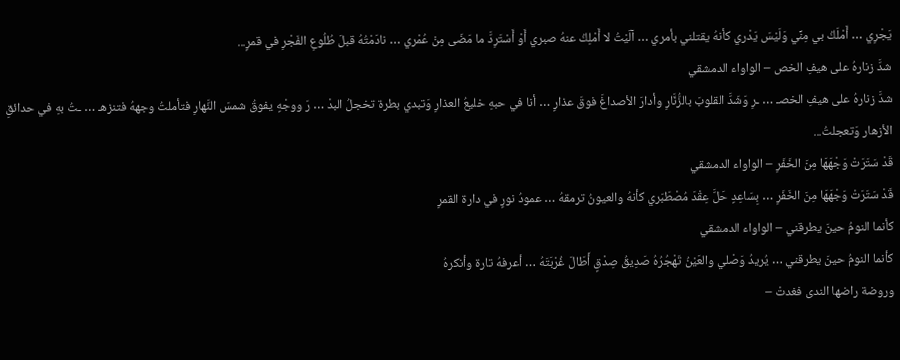يَجْرِي … أَمْلَكُ بي مِنِّي وَلَيْسَ يَدْري كأنهُ يقتلني بأمري … آلَيْتُ لا أَمْلِكُ عنهُ صبري أَوْ أَسْتَرِدَّ ما مَضَى مِنْ عُمْري … نادَمْتُهُ قبلَ طُلُوعِ الفَجْرِ في قمرٍ...
شدَّ زنارهُ على هيفِ الخص – الواواء الدمشقي
شدَّ زنارهُ على هيفِ الخصـ … ـرِ وَشَدَّ القلوبَ بالزُّنَّارِ وأدارَ الأصداغَ فوقَ عذارٍ … أنا في حبهِ خليعُ العذارِ وَتبدي بطرة تخجلُ البدْ … رَ ووجْهٍ يفوقُ شمسَ النَّهارِ فتأملتُ وجههُ فتنزهـ … ـتُ بهِ في حدائقِ الأزهار وَتعجلتُ...
قَدْ سَتَرَتْ وَجْهَهَا مِنَ الخَفَرِ – الواواء الدمشقي
قَدْ سَتَرَتْ وَجْهَهَا مِنَ الخَفَرِ … بِسَاعِدٍ حَلَّ عِقْدَ مُصْطَبَري كأنهُ والعيونُ ترمقهُ … عمودُ نورٍ في دارة القمرِ
كأنما النومُ حينَ يطرقني – الواواء الدمشقي
كأنما النومُ حينَ يطرقني … يُريدُ وَصْلي والعَيْنُ تَهْجُرُهُ صَدِيقُ صِدْقٍ أَطَالَ غُرْبَتَهُ … أعرفهُ تارة وأنكرهُ
وروضة راضها الندى فغدتْ –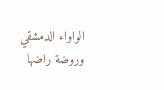الواواء الدمشقي
وروضة راضها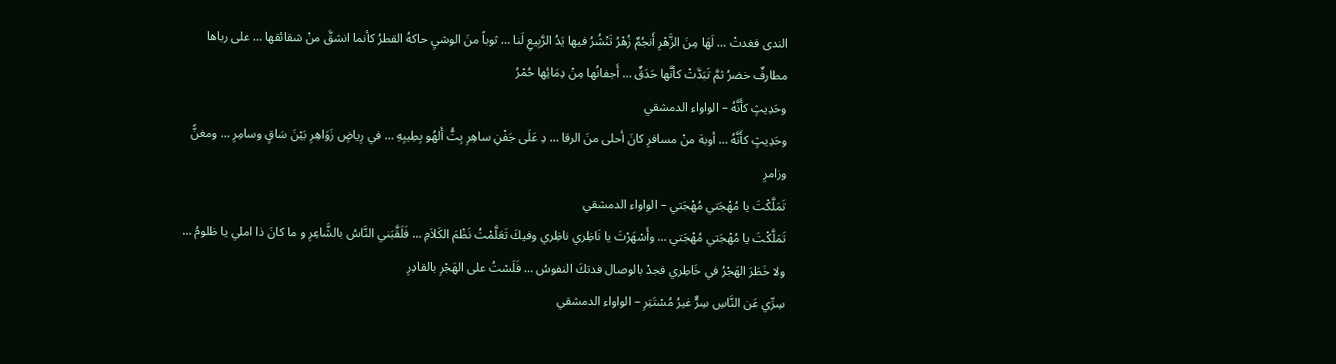الندى فغدتْ … لَهَا مِنَ الزَّهْرِ أَنجُمٌ زُهْرُ تَنْشُرُ فيها يَدُ الرَّبِيعِ لَنا … ثوباً منَ الوشيِ حاكهُ القطرُ كأنما انشقَّ منْ شقائقها … على رباها مطارفٌ خضرُ ثمَّ تَبَدَّتْ كأنَّها حَدَقٌ … أَجفانُها مِنْ دِمَائِها حُمْرُ
وحَدِيثٍ كأَنَّهُ – الواواء الدمشقي
وحَدِيثٍ كأَنَّهُ … أوبة منْ مسافرِ كانَ أحلى منَ الرقا … دِ عَلَى جَفْنِ ساهِرِ بِتُّ أَلهُو بِطِيبِهِ … في رِياضٍ زَوَاهِرِ بَيْنَ سَاقٍ وسامِرِ … ومغنًّ وزامرِ
تَمَلَّكْتَ يا مُهْجَتي مُهْجَتي – الواواء الدمشقي
تَمَلَّكْتَ يا مُهْجَتي مُهْجَتي … وأَسْهَرْتَ يا نَاظِري ناظِري وفيكَ تَعَلَّمْتُ نَظْمَ الكَلاَمِ … فَلَقَّبَني النَّاسُ بالشَّاعِرِ و ما كانَ ذا املي يا ظلومُ … ولا خَطَرَ الهَجْرُ في خَاطِري فجدْ بالوصال فدتكَ النفوسُ … فَلَسْتُ على الهَجْرِ بالقادِرِ
سِرِّي عَن النَّاسِ سِرٌّ غيرُ مُسْتَتِرِ – الواواء الدمشقي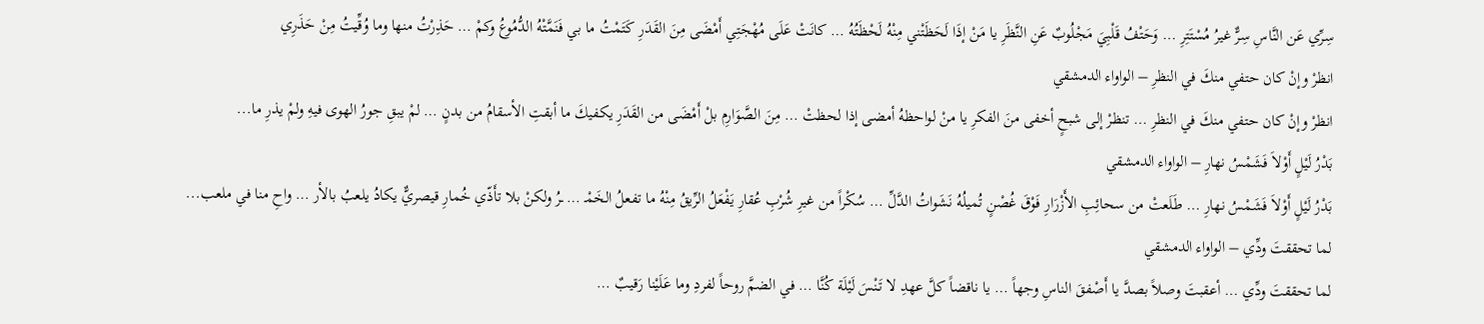سِرِّي عَن النَّاسِ سِرٌّ غيرُ مُسْتَتِرِ … وَحَتْفُ قَلْبِيَ مَجْلُوبٌ عَنِ النَّظَرِ يا مَنْ إذَا لَحَظَتْني مِنْهُ لَحْظَتُهُ … كانَتْ عَلَى مُهْجَتِي أَمْضَى مِنَ القَدَرِ كَتَمْتُ ما بي فَنَمَّتْهُ الدُّمُوعُ وكمْ … حَذِرْتُ منها وما وُقِّيتُ مِنْ حَذَرِي
انظرْ وإنْ كان حتفي منكَ في النظرِ – الواواء الدمشقي
انظرْ وإنْ كان حتفي منكَ في النظرِ … تنظرْ إلى شبحٍ أخفى منَ الفكرِ يا منْ لواحظهُ أمضى إذا لحظتْ … مِنَ الصَّوَارِم بلْ أَمْضَى من القَدَرِ يكفيكَ ما أبقتِ الأسقامُ من بدنٍ … لمْ يبقِ جورُ الهوى فيهِ ولمْ يذرِ ما...
بَدْرُ لَيْلٍ أَوْلاَ فَشَمْسُ نهارِ – الواواء الدمشقي
بَدْرُ لَيْلٍ أَوْلاَ فَشَمْسُ نهارِ … طَلَعتْ من سحائِبِ الأَزْرَارِ فَوْقَ غُصْنٍ تُميلُهُ نَشَواتُ الدَّلِّ … سُكْراً من غيرِ شُرْبِ عُقارِ يَفْعَلُ الرِّيقُ مِنْهُ ما تفعلُ الخَمْـ … ـرُ ولكنْ بلا تأَذّي خُمارِ قيصريٌّ يكادُ يلعبُ بالأر … واحِ منا في ملعب...
لما تحققتَ ودِّي – الواواء الدمشقي
لما تحققتَ ودِّي … أعقبتَ وصلاً بصدَّ يا أَصْفقَ الناسِ وجهاً … يا ناقضاً كلَّ عهدِ لا تَنْسَ لَيْلَة كُنَّا … في الضمَّ روحاً لفردِ وما عَلَيْنا رَقيبٌ …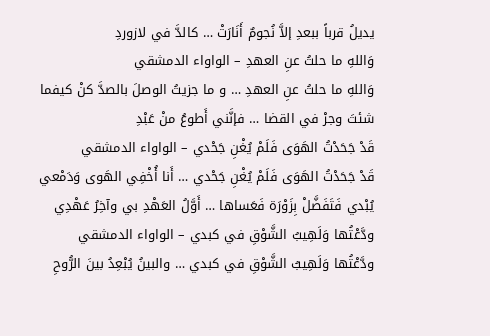يديلُ قرباً ببعدِ إلاَّ نُجومٌ أَنَارَتْ … كالدَّ في لازوردِ
وَاللهِ ما حلتُ عنِ العهدِ – الواواء الدمشقي
وَاللهِ ما حلتُ عنِ العهدِ … و ما جزيتُ الوصلَ بالصدَّ كنْ كيفما شئتَ وجرْ في القضا … فإنَّني أَطوعُ منْ عَبْدِ
قَدْ جَحَدْتُ الهَوَى فَلَمْ يُغْنِ جَحْدي – الواواء الدمشقي
قَدْ جَحَدْتُ الهَوَى فَلَمْ يُغْنِ جَحْدي … أَنا أُخْفِي الهَوى وَدَمْعي يُبْدي فَتَفَضَّلْ بِزَوْرَة فَعَساها … أَوَّلُ العَهْدِ بي وآخِرُ عَهْدِي
ودَّعْتُها وَلَهِيبُ الشَّوْقِ في كبدي – الواواء الدمشقي
ودَّعْتُها وَلَهِيبُ الشَّوْقِ في كبدي … والبينُ يُبْعِدُ بينَ الرُّوحِ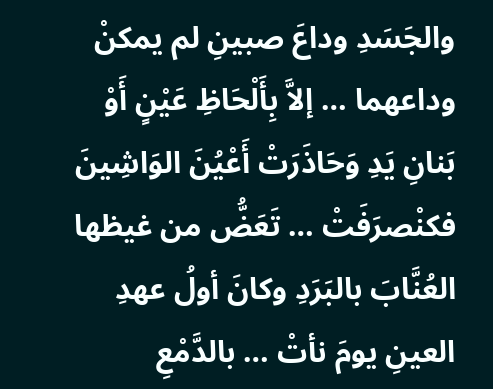والجَسَدِ وداعَ صبينِ لم يمكنْ وداعهما … إلاَّ بِأَلْحَاظِ عَيْنٍ أَوْ بَنانِ يَدِ وَحَاذَرَتْ أَعْيُنَ الوَاشِينَ فکنْصرَفَتْ … تَعَضُّ من غيظها العُنَّابَ بالبَرَدِ وكانَ أولُ عهدِ العينِ يومَ نأتْ … بالدَّمْعِ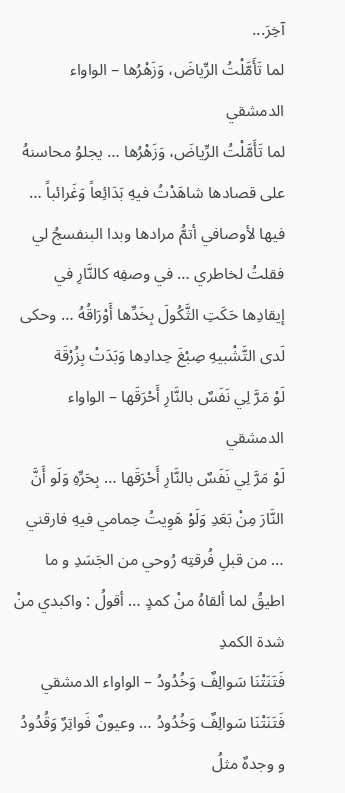آخِرَ...
لما تَأَمَّلْتُ الرِّياضَ، وَزَهْرُها – الواواء الدمشقي
لما تَأَمَّلْتُ الرِّياضَ، وَزَهْرُها … يجلوُ محاسنهُ على قصادها شاهَدْتُ فيهِ بَدَائِعاً وَغَرائباً … فيها لأوصافي أتمُّ مرادها وبدا البنفسجُ لي فقلتُ لخاطري … في وصفِه كالنَّارِ في إيقادِها حَكَتِ الثَّكُولَ بِخَدِّها أَوْرَاقُهُ … وحكى لَدى التَّشْبيهِ صِبْغَ حِدادِها وَبَدَتْ بِزُرْقَة
لَوْ مَرَّ لِي نَفَسٌ بالنَّارِ أَحْرَقَها – الواواء الدمشقي
لَوْ مَرَّ لِي نَفَسٌ بالنَّارِ أَحْرَقَها … بِحَرِّهِ وَلَو أَنَّ النَّارَ مِنْ بَعَدِ وَلَوْ هَوِيتُ حِمامي فيهِ فارقني … من قبلِ فُرقتِه رُوحي من الجَسَدِ و ما اطيقُ لما ألقاهُ منْ كمدٍ … أقولُ : واكبدي منْ شدة الكمدِ
فَتَنَتْنَا سَوالِفٌ وَخُدُودُ – الواواء الدمشقي
فَتَنَتْنَا سَوالِفٌ وَخُدُودُ … وعيونٌ فَواتِرٌ وَقُدُودُ و وجدهٌ مثلُ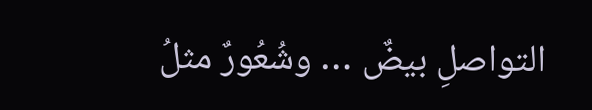التواصلِ بيضٌ … وشُعُورٌ مثلُ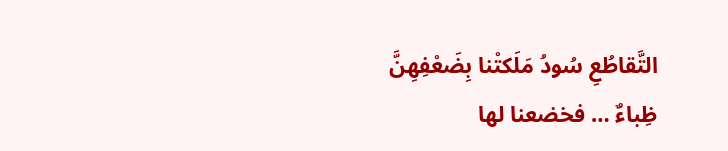التَّقاطُعِ سُودُ مَلَكتْنا بِضَعْفِهِنَّ ظِباءٌ … فخضعنا لها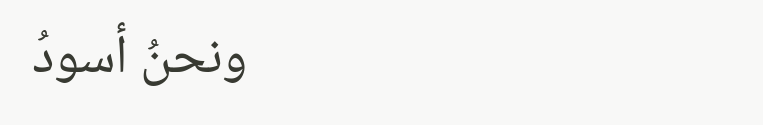ونحنُ أسودُ